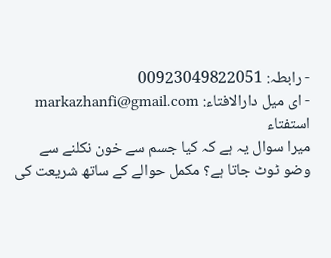- رابطہ: 00923049822051
- ای میل دارالافتاء: markazhanfi@gmail.com
استفتاء
میرا سوال یہ ہے کہ کیا جسم سے خون نکلنے سے وضو ٹوٹ جاتا ہے؟ مکمل حوالے کے ساتھ شریعت کی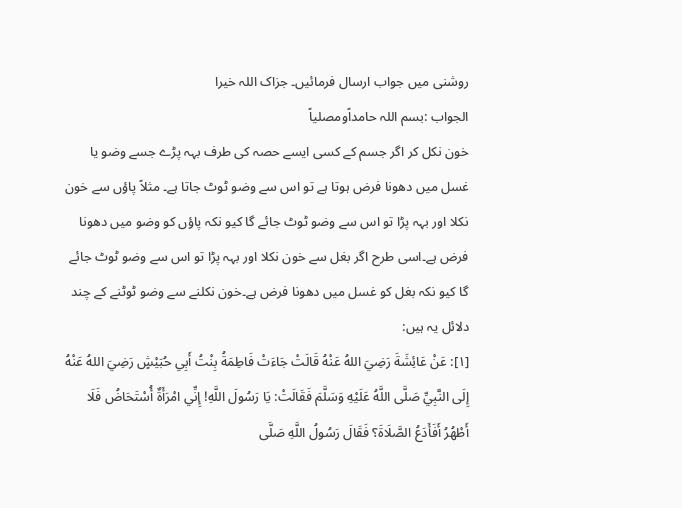روشنی میں جواب ارسال فرمائیں۔ جزاک اللہ خیرا
الجواب :بسم اللہ حامداًومصلیاً
خون نکل کر اگر جسم کے کسی ایسے حصہ کی طرف بہہ پڑے جسے وضو یا غسل میں دھونا فرض ہوتا ہے تو اس سے وضو ٹوٹ جاتا ہے۔ مثلاً پاؤں سے خون نکلا اور بہہ پڑا تو اس سے وضو ٹوٹ جائے گا کیو نکہ پاؤں کو وضو میں دھونا فرض ہے۔اسی طرح اگر بغل سے خون نکلا اور بہہ پڑا تو اس سے وضو ٹوٹ جائے گا کیو نکہ بغل کو غسل میں دھونا فرض ہے۔خون نکلنے سے وضو ٹوٹنے کے چند دلائل یہ ہیں:
[۱]: عَنْ عَائِشَةَ رَضِيَ اللهُ عَنْهُ قَالَتْ جَاءَتْ فَاطِمَةُ بِنْتُ أَبِي حُبَيْشٍ رَضِيَ اللهُ عَنْهُ إِلَى النَّبِيِّ صَلَّى اللَّهُ عَلَيْهِ وَسَلَّمَ فَقَالَتْ: يَا رَسُولَ اللَّهِ! إِنِّي امْرَأَةٌ أُسْتَحَاضُ فَلَا أَطْهُرُ أَفَأَدَعُ الصَّلَاةَ؟ فَقَالَ رَسُولُ اللَّهِ صَلَّى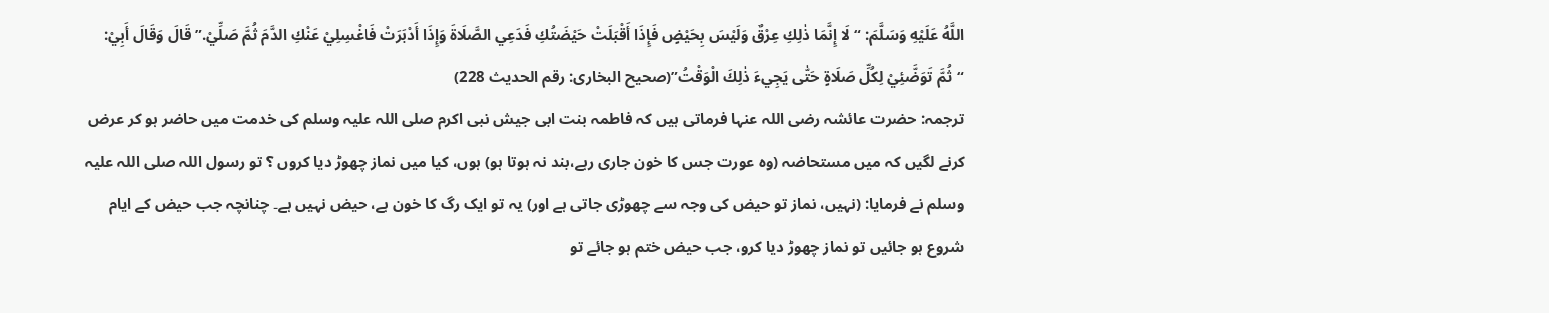اللَّهُ عَلَيْهِ وَسَلَّمَ: “لَا إِنَّمَا ذٰلِكِ عِرْقٌ وَلَيْسَ بِحَيْضٍ فَإِذَا أَقْبَلَتْ حَيْضَتُكِ فَدَعِي الصَّلَاةَ وَإِذَا أَدْبَرَتْ فَاغْسِلِيْ عَنْكِ الدَّمَ ثُمَّ صَلِّيْ.” قَالَ وَقَالَ أَبِيْ: “ثُمَّ تَوَضَّئِيْ لِكُلِّ صَلَاةٍ حَتّٰى يَجِيءَ ذٰلِكَ الْوَقْتُ”(صحیح البخاری: رقم الحدیث 228)
ترجمہ: حضرت عائشہ رضی اللہ عنہا فرماتی ہیں کہ فاطمہ بنت ابی جیش نبی اکرم صلی اللہ علیہ وسلم کی خدمت میں حاضر ہو کر عرض کرنے لگیں کہ میں مستحاضہ (وہ عورت جس کا خون جاری رہے،بند نہ ہوتا ہو) ہوں، کیا میں نماز چھوڑ دیا کروں ؟ تو رسول اللہ صلی اللہ علیہ وسلم نے فرمایا: (نہیں، نماز تو حیض کی وجہ سے چھوڑی جاتی ہے اور) یہ تو ایک رگ کا خون ہے، حیض نہیں ہے۔ چنانچہ جب حیض کے ایام شروع ہو جائیں تو نماز چھوڑ دیا کرو، جب حیض ختم ہو جائے تو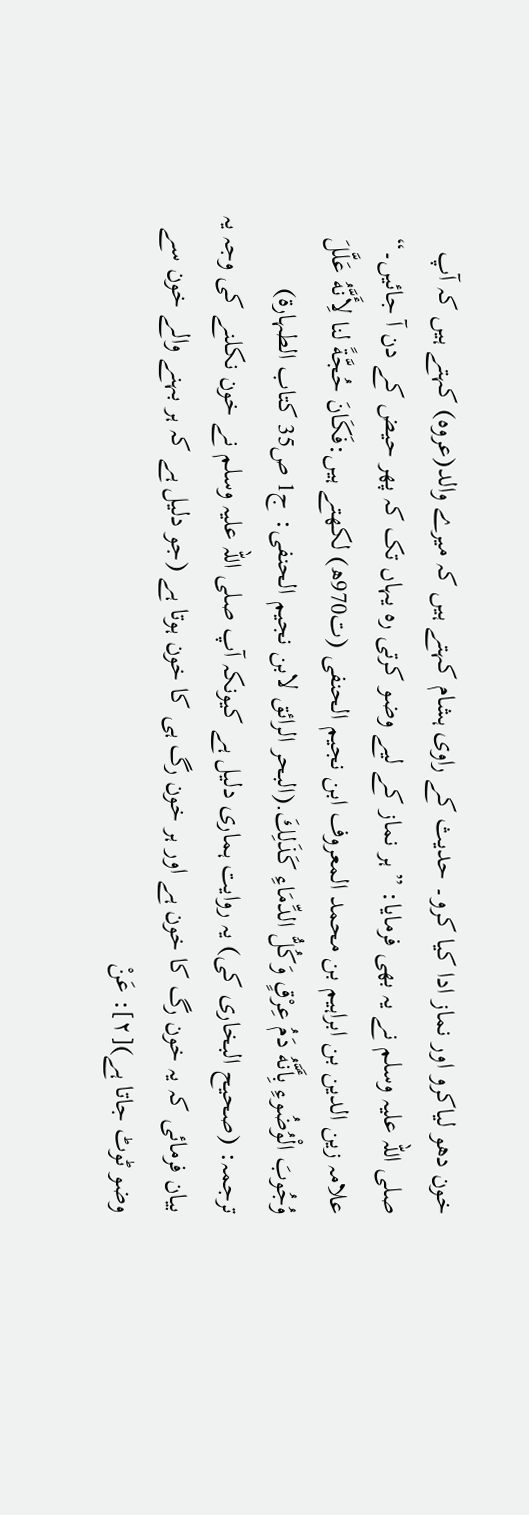خون دھو لیاکرو اور نماز ادا کیا کرو۔ حدیث کے راوی ہشام کہتے ہیں کہ میرے والد(عروہ) کہتے ہیں کہ آپ صلی اللہ علیہ وسلم نے یہ بھی فرمایا: ”ہر نماز کے لیے وضو کرتی رہ یہاں تک کہ پھر حیض کے دن آ جائیں۔“
علامہ زین الدین بن ابراہیم بن محمد المعروف ابن نجیم الحنفی (ت970ھ) لکھتے ہیں:فَكَانَ حُجَّةً لنا لِأَنَّهُ عَلَّلَ وُجُوبَ الْوُضُوءِ بِأَنَّهُ دَمُ عِرْقٍ وَكُلُّ الدِّمَاءِ كَذَلِكَ.(البحر الرائق لابن نجیم الحنفی: ج1 ص35 کتاب الطہارۃ)
ترجمہ: (صحیح البخاری کی) یہ روایت ہماری دلیل ہے کیونکہ آپ صلی اللہ علیہ وسلم نے خون نکلنے کی وجہ یہ بیان فرمائی کہ یہ خون رگ کا خون ہے اور ہر خون رگ ہی کا خون ہوتا ہے (جو دلیل ہے کہ ہر بہنے والے خون سے وضو ٹوٹ جاتا ہے)[۲]: عَنْ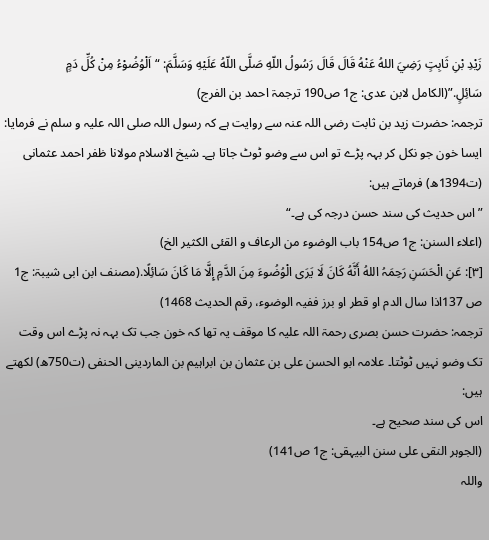زَيْدِ بْنِ ثَابِتٍ رَضِيَ اللهُ عَنْهُ قَالَ قَالَ رَسُولُ اللّهِ صَلَّى اللّهُ عَلَيْهِ وَسَلَّمَ: “اَلْوُضُوْءُ مِنْ كُلِّ دَمٍ سَائِلٍ.”(الکامل لابن عدی: ج1 ص190 ترجمۃ احمد بن الفرج)
ترجمہ: حضرت زید بن ثابت رضی اللہ عنہ سے روایت ہے کہ رسول اللہ صلی اللہ علیہ و سلم نے فرمایا: ایسا خون جو نکل کر بہہ پڑے تو اس سے وضو ٹوٹ جاتا ہے۔ شیخ الاسلام مولانا ظفر احمد عثمانی (ت1394ھ) فرماتے ہیں:
”اس حدیث کی سند حسن درجہ کی ہے۔“
(اعلاء السنن: ج1 ص154 باب الوضوء من الرعاف و القئی الکثیر الخ)
[۳]: عَنِ الْحَسَنِ رَحِمَہُ اللهُ أَنَّهُ كَانَ لَا يَرَى الْوُضُوءَ مِنَ الدَّمِ إِلَّا مَا كَانَ سَائِلًا.(مصنف ابن ابی شیبۃ: ج1 ص 137اذا سال الدم او قطر او برز ففیہ الوضوء، رقم الحدیث 1468)
ترجمہ: حضرت حسن بصری رحمۃ اللہ علیہ کا موقف یہ تھا کہ خون جب تک بہہ نہ پڑے اس وقت تک وضو نہیں ٹوٹتا۔ علامہ ابو الحسن علی بن عثمان بن ابراہیم بن الماردینی الحنفی (ت750ھ) لکھتے ہیں:
اس کی سند صحیح ہے۔
(الجوہر النقی علی سنن البیہقی: ج1 ص141)
واللہ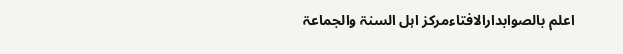اعلم بالصوابدارالافتاءمرکز اہل السنۃ والجماعۃ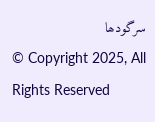سرگودھا
© Copyright 2025, All Rights Reserved